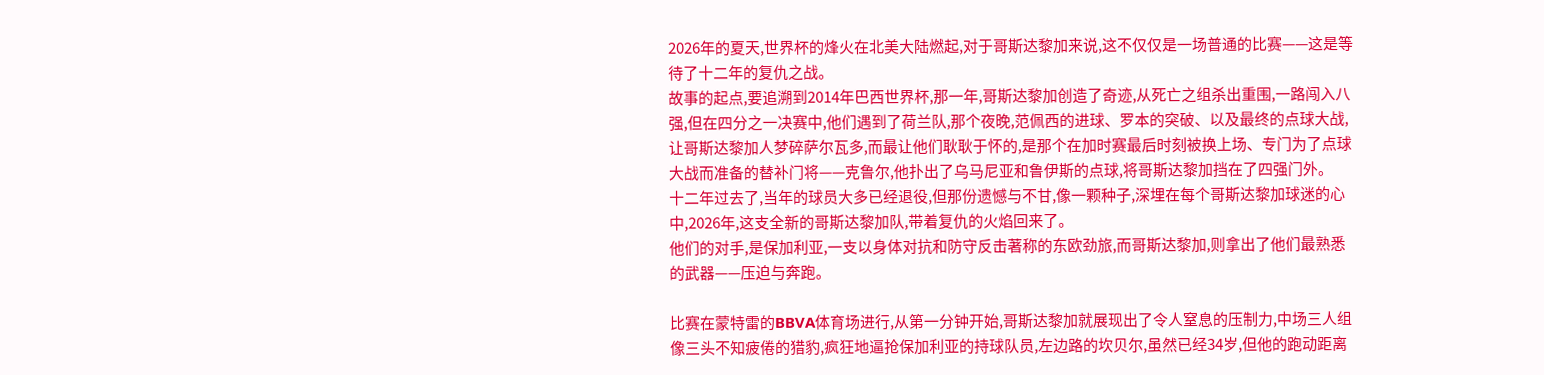2026年的夏天,世界杯的烽火在北美大陆燃起,对于哥斯达黎加来说,这不仅仅是一场普通的比赛——这是等待了十二年的复仇之战。
故事的起点,要追溯到2014年巴西世界杯,那一年,哥斯达黎加创造了奇迹,从死亡之组杀出重围,一路闯入八强,但在四分之一决赛中,他们遇到了荷兰队,那个夜晚,范佩西的进球、罗本的突破、以及最终的点球大战,让哥斯达黎加人梦碎萨尔瓦多,而最让他们耿耿于怀的,是那个在加时赛最后时刻被换上场、专门为了点球大战而准备的替补门将——克鲁尔,他扑出了乌马尼亚和鲁伊斯的点球,将哥斯达黎加挡在了四强门外。
十二年过去了,当年的球员大多已经退役,但那份遗憾与不甘,像一颗种子,深埋在每个哥斯达黎加球迷的心中,2026年,这支全新的哥斯达黎加队,带着复仇的火焰回来了。
他们的对手,是保加利亚,一支以身体对抗和防守反击著称的东欧劲旅,而哥斯达黎加,则拿出了他们最熟悉的武器——压迫与奔跑。

比赛在蒙特雷的BBVA体育场进行,从第一分钟开始,哥斯达黎加就展现出了令人窒息的压制力,中场三人组像三头不知疲倦的猎豹,疯狂地逼抢保加利亚的持球队员,左边路的坎贝尔,虽然已经34岁,但他的跑动距离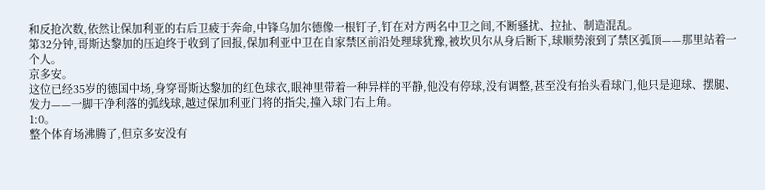和反抢次数,依然让保加利亚的右后卫疲于奔命,中锋乌加尔德像一根钉子,钉在对方两名中卫之间,不断骚扰、拉扯、制造混乱。
第32分钟,哥斯达黎加的压迫终于收到了回报,保加利亚中卫在自家禁区前沿处理球犹豫,被坎贝尔从身后断下,球顺势滚到了禁区弧顶——那里站着一个人。
京多安。
这位已经35岁的德国中场,身穿哥斯达黎加的红色球衣,眼神里带着一种异样的平静,他没有停球,没有调整,甚至没有抬头看球门,他只是迎球、摆腿、发力——一脚干净利落的弧线球,越过保加利亚门将的指尖,撞入球门右上角。
1:0。
整个体育场沸腾了,但京多安没有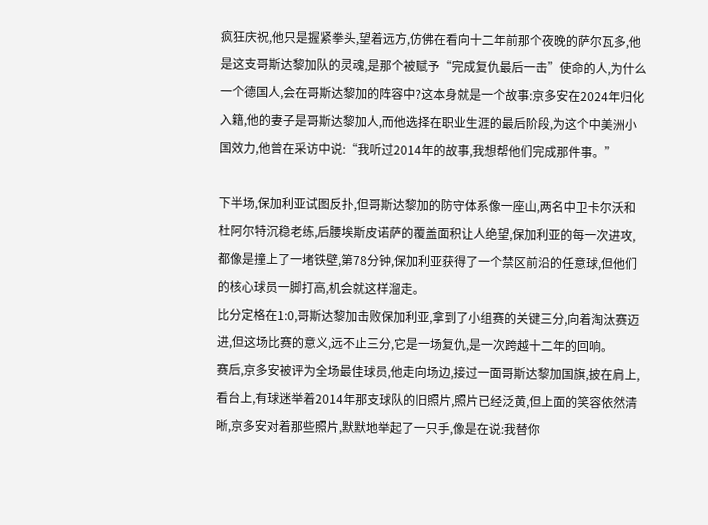疯狂庆祝,他只是握紧拳头,望着远方,仿佛在看向十二年前那个夜晚的萨尔瓦多,他是这支哥斯达黎加队的灵魂,是那个被赋予“完成复仇最后一击”使命的人,为什么一个德国人,会在哥斯达黎加的阵容中?这本身就是一个故事:京多安在2024年归化入籍,他的妻子是哥斯达黎加人,而他选择在职业生涯的最后阶段,为这个中美洲小国效力,他曾在采访中说:“我听过2014年的故事,我想帮他们完成那件事。”

下半场,保加利亚试图反扑,但哥斯达黎加的防守体系像一座山,两名中卫卡尔沃和杜阿尔特沉稳老练,后腰埃斯皮诺萨的覆盖面积让人绝望,保加利亚的每一次进攻,都像是撞上了一堵铁壁,第78分钟,保加利亚获得了一个禁区前沿的任意球,但他们的核心球员一脚打高,机会就这样溜走。
比分定格在1:0,哥斯达黎加击败保加利亚,拿到了小组赛的关键三分,向着淘汰赛迈进,但这场比赛的意义,远不止三分,它是一场复仇,是一次跨越十二年的回响。
赛后,京多安被评为全场最佳球员,他走向场边,接过一面哥斯达黎加国旗,披在肩上,看台上,有球迷举着2014年那支球队的旧照片,照片已经泛黄,但上面的笑容依然清晰,京多安对着那些照片,默默地举起了一只手,像是在说:我替你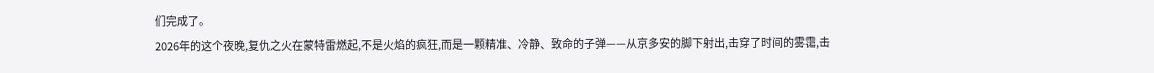们完成了。
2026年的这个夜晚,复仇之火在蒙特雷燃起,不是火焰的疯狂,而是一颗精准、冷静、致命的子弹——从京多安的脚下射出,击穿了时间的雾霭,击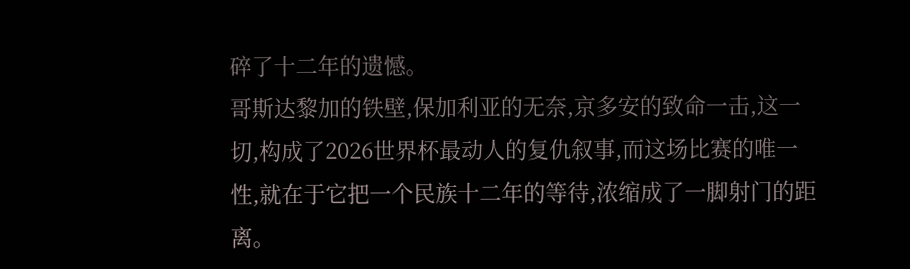碎了十二年的遗憾。
哥斯达黎加的铁壁,保加利亚的无奈,京多安的致命一击,这一切,构成了2026世界杯最动人的复仇叙事,而这场比赛的唯一性,就在于它把一个民族十二年的等待,浓缩成了一脚射门的距离。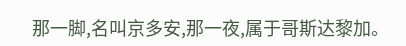那一脚,名叫京多安,那一夜,属于哥斯达黎加。